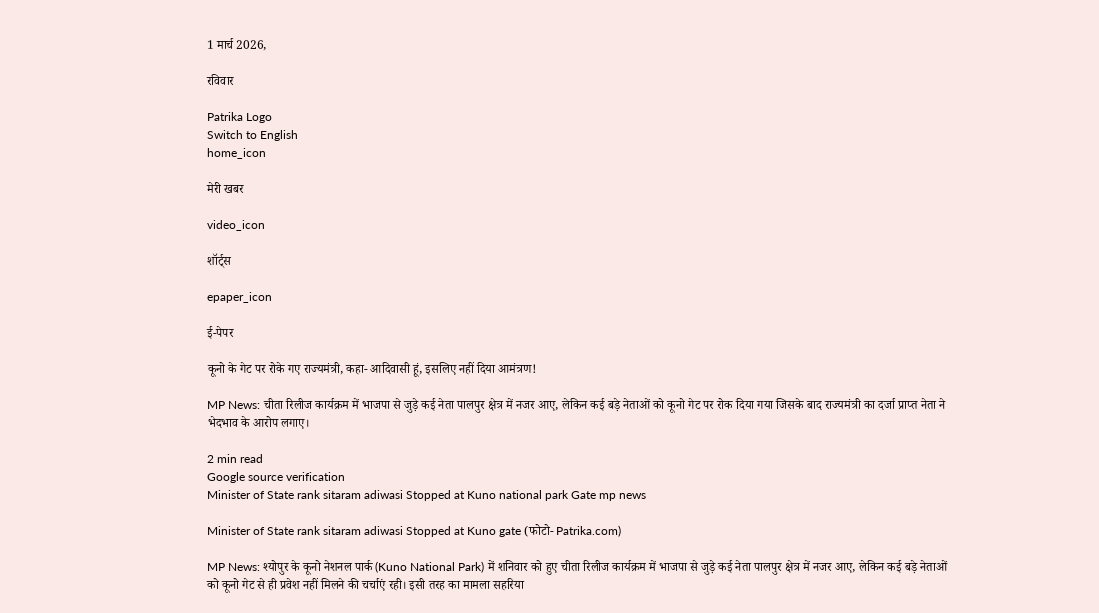1 मार्च 2026,

रविवार

Patrika Logo
Switch to English
home_icon

मेरी खबर

video_icon

शॉर्ट्स

epaper_icon

ई-पेपर

कूनो के गेट पर रोके गए राज्यमंत्री, कहा- आदिवासी हूं, इसलिए नहीं दिया आमंत्रण!

MP News: चीता रिलीज कार्यक्रम में भाजपा से जुड़े कई नेता पालपुर क्षेत्र में नजर आए, लेकिन कई बड़े नेताओं को कूनो गेट पर रोक दिया गया जिसके बाद राज्यमंत्री का दर्जा प्राप्त नेता ने भेदभाव के आरोप लगाए।

2 min read
Google source verification
Minister of State rank sitaram adiwasi Stopped at Kuno national park Gate mp news

Minister of State rank sitaram adiwasi Stopped at Kuno gate (फोटो- Patrika.com)

MP News: श्योपुर के कूनो नेशनल पार्क (Kuno National Park) में शनिवार को हुए चीता रिलीज कार्यक्रम में भाजपा से जुड़े कई नेता पालपुर क्षेत्र में नजर आए, लेकिन कई बड़े नेताओं को कूनो गेट से ही प्रवेश नहीं मिलने की चर्चाएं रही। इसी तरह का मामला सहरिया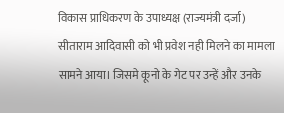विकास प्राधिकरण के उपाध्यक्ष (राज्यमंत्री दर्जा) सीताराम आदिवासी को भी प्रवेश नही मिलने का मामला सामने आया। जिसमे कूनो के गेट पर उन्हें और उनके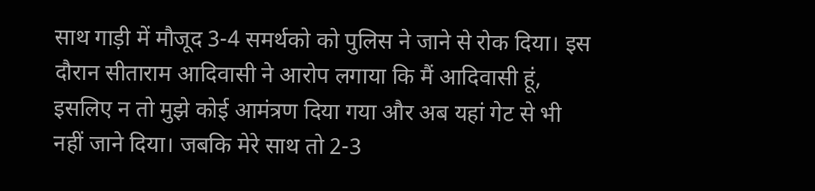साथ गाड़ी में मौजूद 3-4 समर्थको को पुलिस ने जाने से रोक दिया। इस दौरान सीताराम आदिवासी ने आरोप लगाया कि मैं आदिवासी हूं, इसलिए न तो मुझे कोई आमंत्रण दिया गया और अब यहां गेट से भी नहीं जाने दिया। जबकि मेरे साथ तो 2-3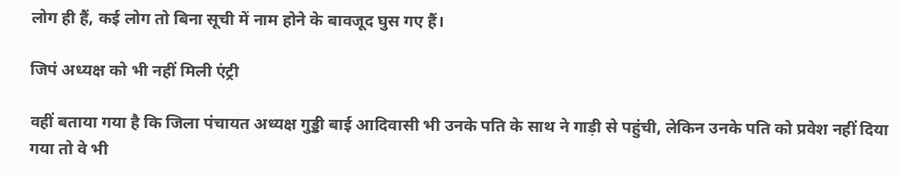लोग ही हैं, कई लोग तो बिना सूची में नाम होने के बावजूद घुस गए हैं।

जिपं अध्यक्ष को भी नहीं मिली एंट्री

वहीं बताया गया है कि जिला पंचायत अध्यक्ष गुड्डी बाई आदिवासी भी उनके पति के साथ ने गाड़ी से पहुंची, लेकिन उनके पति को प्रवेश नहीं दिया गया तो वे भी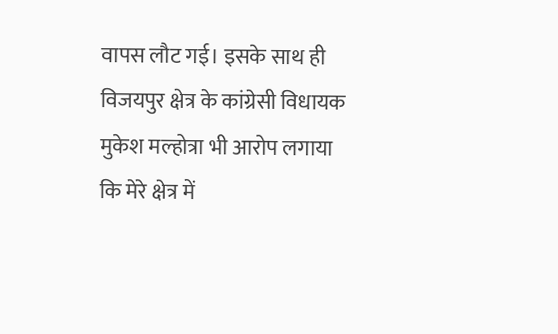वापस लौट गई। इसके साथ ही विजयपुर क्षेत्र के कांग्रेसी विधायक मुकेश मल्होत्रा भी आरोप लगाया कि मेरे क्षेत्र में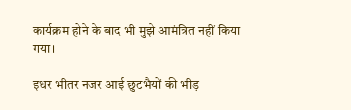कार्यक्रम होने के बाद भी मुझे आमंत्रित नहीं किया गया।

इधर भीतर नजर आई छुटभैयों की भीड़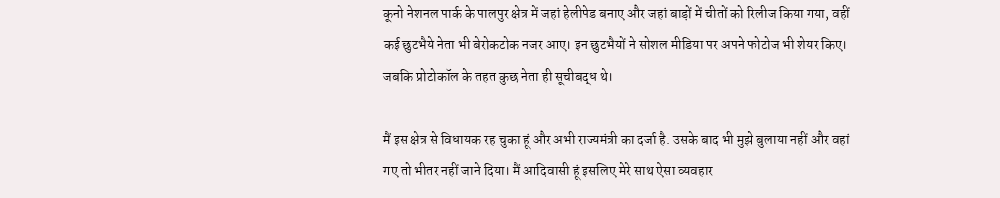कूनो नेशनल पार्क के पालपुर क्षेत्र में जहां हेलीपेड बनाए और जहां बाड़ों में चीतों को रिलीज किया गया, वहीं कई छुटभैये नेता भी बेरोकटोक नजर आए। इन छुटभैयों ने सोशल मीडिया पर अपने फोटोज भी शेयर किए। जबकि प्रोटोकॉल के तहत कुछ नेता ही सूचीबद्ध थे।

मैं इस क्षेत्र से विधायक रह चुका हूं और अभी राज्यमंत्री का दर्जा है. उसके बाद भी मुझे बुलाया नहीं और वहां गए तो भीतर नहीं जाने दिया। मैं आदिवासी हूं इसलिए मेरे साथ ऐसा व्यवहार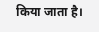किया जाता है।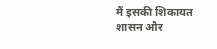मैं इसकी शिकायत शासन और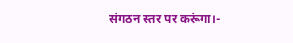संगठन स्तर पर करूंगा।-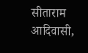सीताराम आदिवासी,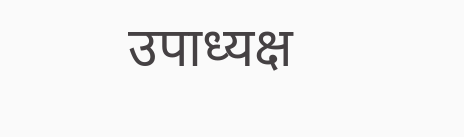उपाध्यक्ष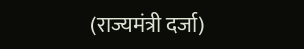(राज्यमंत्री दर्जा)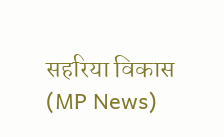सहरिया विकास (MP News)